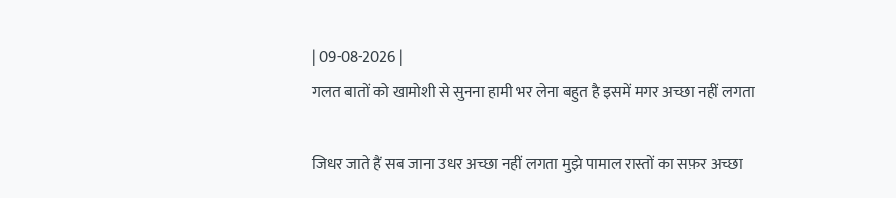| 09-08-2026 |
गलत बातों को खामोशी से सुनना हामी भर लेना बहुत है इसमें मगर अच्छा नहीं लगता

जिधर जाते हैं सब जाना उधर अच्छा नहीं लगता मुझे पामाल रास्तों का सफ़र अच्छा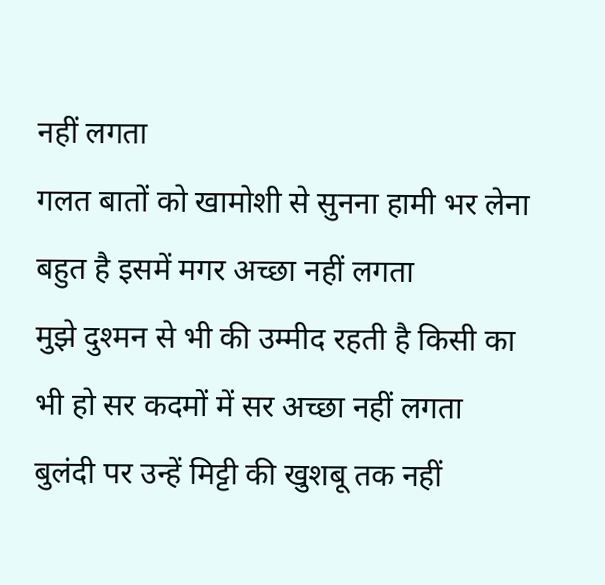नहीं लगता
गलत बातों को खामोशी से सुनना हामी भर लेना बहुत है इसमें मगर अच्छा नहीं लगता
मुझे दुश्मन से भी की उम्मीद रहती है किसी का भी हो सर कदमों में सर अच्छा नहीं लगता
बुलंदी पर उन्हें मिट्टी की खुशबू तक नहीं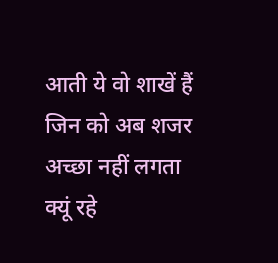आती ये वो शाखें हैं जिन को अब शजर अच्छा नहीं लगता
क्यूं रहे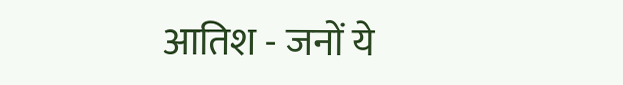आतिश - जनों ये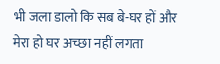भी जला डालो कि सब बे-घर हों और मेरा हो घर अच्छा नहीं लगता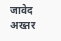जावेद अख्तर